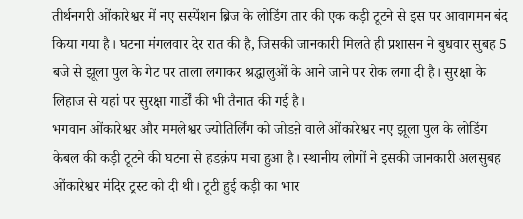तीर्थनगरी ओंकारेश्वर में नए सस्पेंशन ब्रिज के लोडिंग तार की एक कड़ी टूटने से इस पर आवागमन बंद किया गया है। घटना मंगलवार देर रात की है, जिसकी जानकारी मिलते ही प्रशासन ने बुधवार सुबह 5 बजे से झूला पुल के गेट पर ताला लगाकर श्रद्धालुओं के आने जाने पर रोक लगा दी है। सुरक्षा के लिहाज से यहां पर सुरक्षा गार्डों की भी तैनात की गई है।
भगवान ओंकारेश्वर और ममलेश्वर ज्योतिर्लिंग को जोडऩे वाले ओंकारेश्वर नए झूला पुल के लोडिंग केबल की कड़ी टूटने की घटना से हडक़ंप मचा हुआ है। स्थानीय लोगों ने इसकी जानकारी अलसुबह ओंकारेश्वर मंदिर ट्रस्ट को दी थी। टूटी हुई कड़ी का भार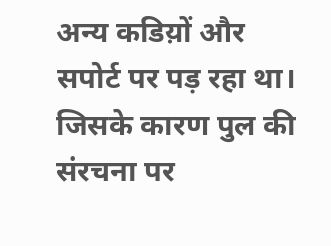अन्य कडिय़ों और सपोर्ट पर पड़ रहा था। जिसके कारण पुल की संरचना पर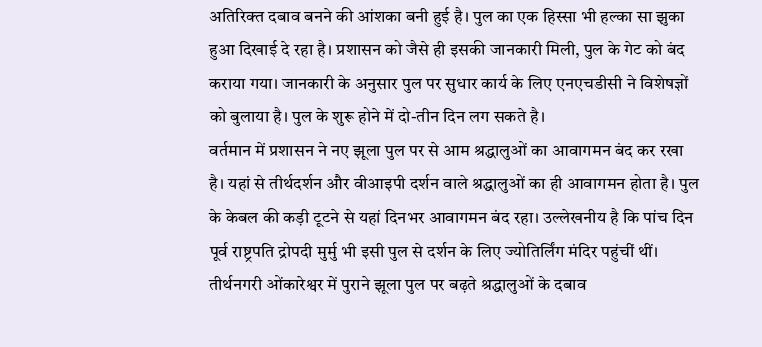अतिरिक्त दबाव बनने की आंशका बनी हुई है। पुल का एक हिस्सा भी हल्का सा झुका हुआ दिखाई दे रहा है। प्रशासन को जैसे ही इसकी जानकारी मिली, पुल के गेट को बंद कराया गया। जानकारी के अनुसार पुल पर सुधार कार्य के लिए एनएचडीसी ने विशेषज्ञों को बुलाया है। पुल के शुरू होने में दो-तीन दिन लग सकते है।
वर्तमान में प्रशासन ने नए झूला पुल पर से आम श्रद्धालुओं का आवागमन बंद कर रखा है। यहां से तीर्थदर्शन और वीआइपी दर्शन वाले श्रद्धालुओं का ही आवागमन होता है। पुल के केबल की कड़ी टूटने से यहां दिनभर आवागमन बंद रहा। उल्लेखनीय है कि पांच दिन पूर्व राष्ट्रपति द्रोपदी मुर्मु भी इसी पुल से दर्शन के लिए ज्योतिर्लिंग मंदिर पहुंचीं थीं।
तीर्थनगरी ओंकारेश्वर में पुराने झूला पुल पर बढ़ते श्रद्धालुओं के दबाव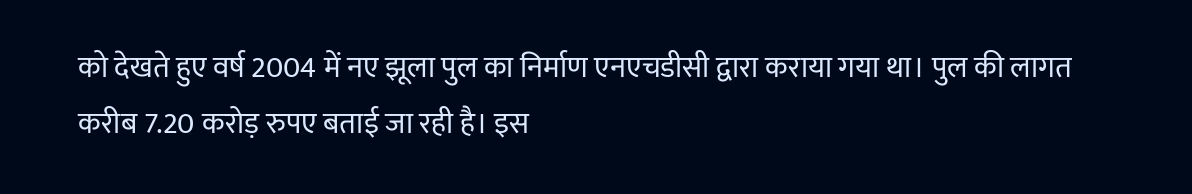को देखते हुए वर्ष 2004 में नए झूला पुल का निर्माण एनएचडीसी द्वारा कराया गया था। पुल की लागत करीब 7.20 करोड़ रुपए बताई जा रही है। इस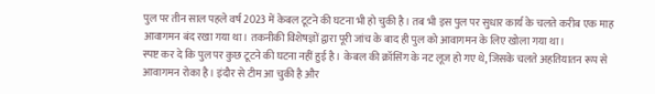पुल पर तीन साल पहले वर्ष 2023 में केबल टूटने की घटना भी हो चुकी है। तब भी इस पुल पर सुधार कार्य के चलते करीब एक माह आवागमन बंद रखा गया था। तकनीकी विशेषज्ञों द्वारा पूरी जांच के बाद ही पुल को आवागमन के लिए खोला गया था।
स्पष्ट कर दे कि पुल पर कुछ टूटने की घटना नहीं हुई है। केबल की क्रॉसिंग के नट लूज हो गए थे, जिसके चलते अहतियातन रूप से आवागमन रोका है। इंदौर से टीम आ चुकी है और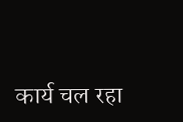कार्य चल रहा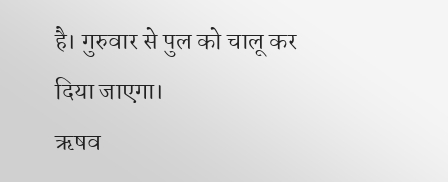है। गुरुवार से पुल को चालू कर दिया जाएगा।
ऋषव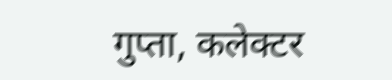गुप्ता, कलेक्टर